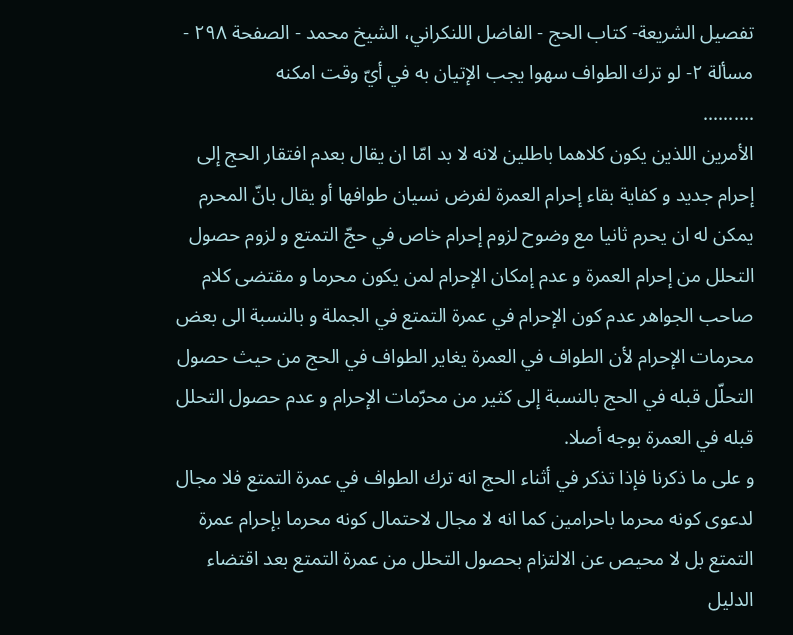تفصيل الشريعة- كتاب الحج - الفاضل اللنكراني، الشيخ محمد - الصفحة ٢٩٨ - مسألة ٢- لو ترك الطواف سهوا يجب الإتيان به في أيّ وقت امكنه
..........
الأمرين اللذين يكون كلاهما باطلين لانه لا بد امّا ان يقال بعدم افتقار الحج إلى إحرام جديد و كفاية بقاء إحرام العمرة لفرض نسيان طوافها أو يقال بانّ المحرم يمكن له ان يحرم ثانيا مع وضوح لزوم إحرام خاص في حجّ التمتع و لزوم حصول التحلل من إحرام العمرة و عدم إمكان الإحرام لمن يكون محرما و مقتضى كلام صاحب الجواهر عدم كون الإحرام في عمرة التمتع في الجملة و بالنسبة الى بعض محرمات الإحرام لأن الطواف في العمرة يغاير الطواف في الحج من حيث حصول التحلّل قبله في الحج بالنسبة إلى كثير من محرّمات الإحرام و عدم حصول التحلل قبله في العمرة بوجه أصلا.
و على ما ذكرنا فإذا تذكر في أثناء الحج انه ترك الطواف في عمرة التمتع فلا مجال لدعوى كونه محرما باحرامين كما انه لا مجال لاحتمال كونه محرما بإحرام عمرة التمتع بل لا محيص عن الالتزام بحصول التحلل من عمرة التمتع بعد اقتضاء الدليل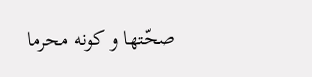صحّتها و كونه محرما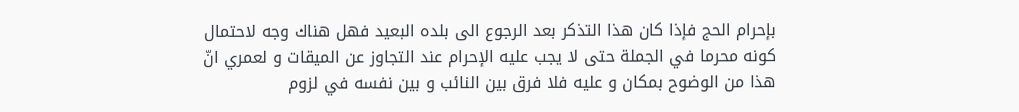بإحرام الحج فإذا كان هذا التذكر بعد الرجوع الى بلده البعيد فهل هناك وجه لاحتمال كونه محرما في الجملة حتى لا يجب عليه الإحرام عند التجاوز عن الميقات و لعمري انّ هذا من الوضوح بمكان و عليه فلا فرق بين النائب و بين نفسه في لزوم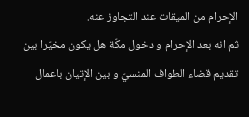الإحرام من الميقات عند التجاوز عنه.
ثم انه بعد الإحرام و دخول مكّة هل يكون مخيّرا بين تقديم قضاء الطواف المنسيّ و بين الإتيان باعمال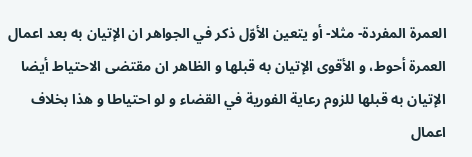العمرة المفردة- مثلا- أو يتعين الأوّل ذكر في الجواهر ان الإتيان به بعد اعمال العمرة أحوط، و الأقوى الإتيان به قبلها و الظاهر ان مقتضى الاحتياط أيضا الإتيان به قبلها للزوم رعاية الفورية في القضاء و لو احتياطا و هذا بخلاف اعمال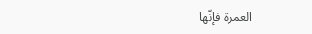العمرة فإنّها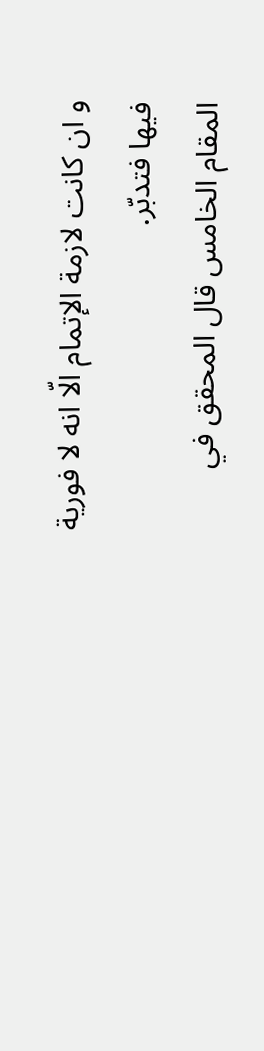و ان كانت لازمة الإتمام الّا انه لا فورية فيها فتدبّر.
المقام الخامس قال المحقق في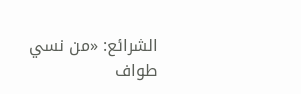الشرائع: «من نسي طواف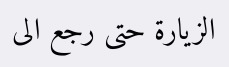الزيارة حتى رجع الى